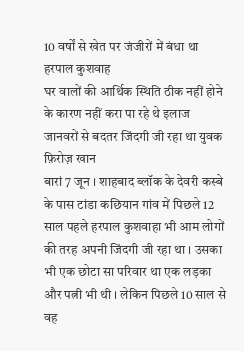10 वर्षों से खेत पर जंजीरों में बंधा था हरपाल कुशवाह
घर वालों की आर्थिक स्थिति ठीक नहीं होने के कारण नहीं करा पा रहे थे इलाज
जानवरों से बदतर जिंदगी जी रहा था युवक
फ़िरोज़ खान
बारां 7 जून । शाहबाद ब्लॉक के देवरी कस्बे के पास टांडा कछियान गांव में पिछले 12 साल पहले हरपाल कुशवाहा भी आम लोगों की तरह अपनी जिंदगी जी रहा था । उसका भी एक छोटा सा परिवार था एक लड़का और पत्नी भी थी । लेकिन पिछले 10 साल से वह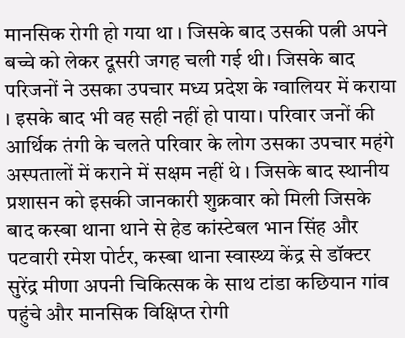मानसिक रोगी हो गया था । जिसके बाद उसकी पत्नी अपने बच्चे को लेकर दूसरी जगह चली गई थी। जिसके बाद परिजनों ने उसका उपचार मध्य प्रदेश के ग्वालियर में कराया । इसके बाद भी वह सही नहीं हो पाया। परिवार जनों की आर्थिक तंगी के चलते परिवार के लोग उसका उपचार महंगे अस्पतालों में कराने में सक्षम नहीं थे । जिसके बाद स्थानीय प्रशासन को इसकी जानकारी शुक्रवार को मिली जिसके बाद कस्बा थाना थाने से हेड कांस्टेबल भान सिंह और पटवारी रमेश पोर्टर, कस्बा थाना स्वास्थ्य केंद्र से डॉक्टर सुरेंद्र मीणा अपनी चिकित्सक के साथ टांडा कछियान गांव पहुंचे और मानसिक विक्षिप्त रोगी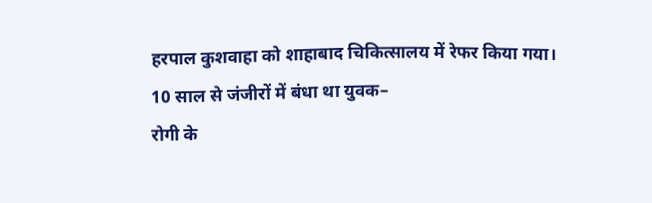हरपाल कुशवाहा को शाहाबाद चिकित्सालय में रेफर किया गया।
10 साल से जंजीरों में बंधा था युवक–
रोगी के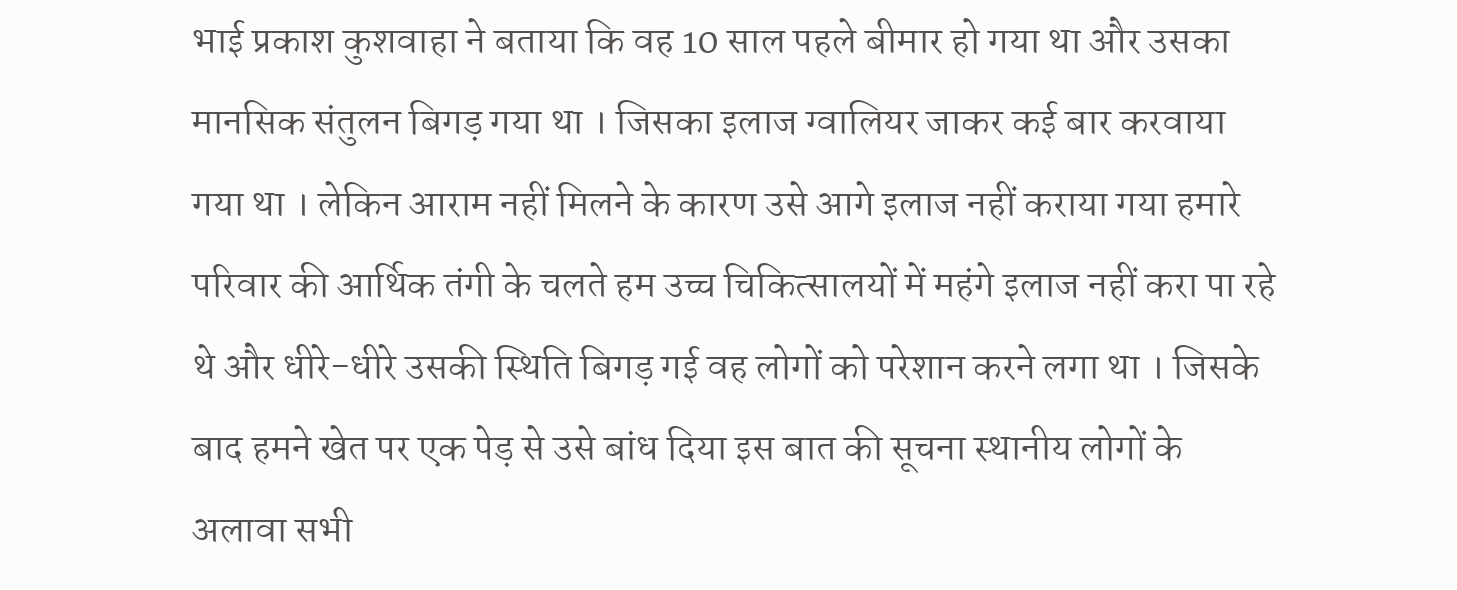भाई प्रकाश कुशवाहा ने बताया कि वह 10 साल पहले बीमार हो गया था और उसका मानसिक संतुलन बिगड़ गया था । जिसका इलाज ग्वालियर जाकर कई बार करवाया गया था । लेकिन आराम नहीं मिलने के कारण उसे आगे इलाज नहीं कराया गया हमारे परिवार की आर्थिक तंगी के चलते हम उच्च चिकित्सालयों में महंगे इलाज नहीं करा पा रहे थे और धीरे-धीरे उसकी स्थिति बिगड़ गई वह लोगों को परेशान करने लगा था । जिसके बाद हमने खेत पर एक पेड़ से उसे बांध दिया इस बात की सूचना स्थानीय लोगों के अलावा सभी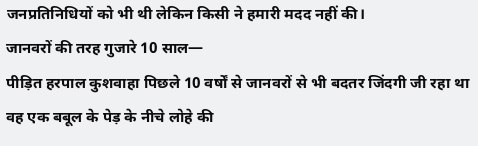जनप्रतिनिधियों को भी थी लेकिन किसी ने हमारी मदद नहीं की।
जानवरों की तरह गुजारे 10 साल—
पीड़ित हरपाल कुशवाहा पिछले 10 वर्षों से जानवरों से भी बदतर जिंदगी जी रहा था वह एक बबूल के पेड़ के नीचे लोहे की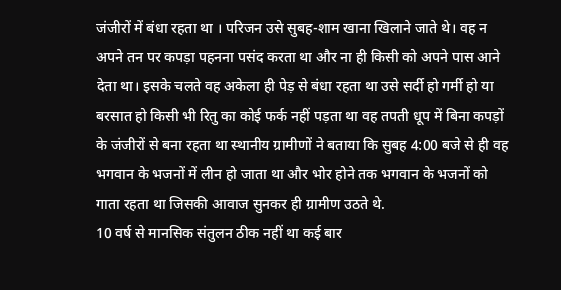जंजीरों में बंधा रहता था । परिजन उसे सुबह-शाम खाना खिलाने जाते थे। वह न अपने तन पर कपड़ा पहनना पसंद करता था और ना ही किसी को अपने पास आने देता था। इसके चलते वह अकेला ही पेड़ से बंधा रहता था उसे सर्दी हो गर्मी हो या बरसात हो किसी भी रितु का कोई फर्क नहीं पड़ता था वह तपती धूप में बिना कपड़ों के जंजीरों से बना रहता था स्थानीय ग्रामीणों ने बताया कि सुबह 4:00 बजे से ही वह भगवान के भजनों में लीन हो जाता था और भोर होने तक भगवान के भजनों को गाता रहता था जिसकी आवाज सुनकर ही ग्रामीण उठते थे.
10 वर्ष से मानसिक संतुलन ठीक नहीं था कई बार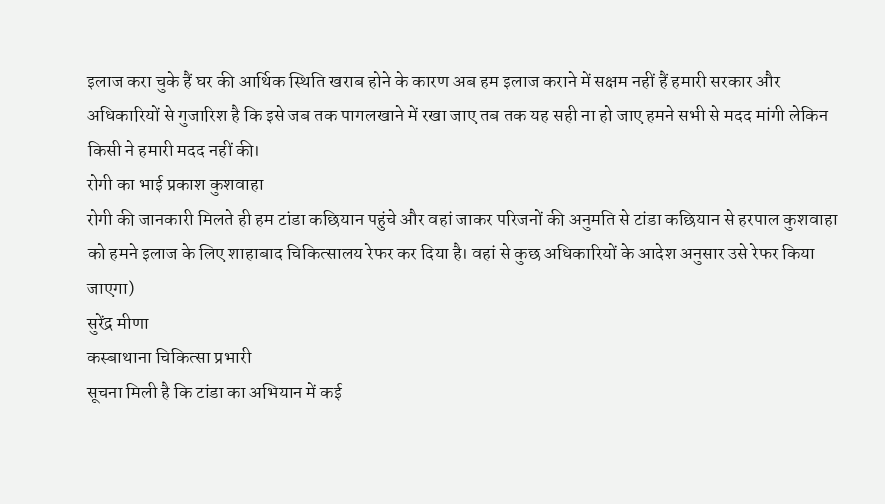इलाज करा चुके हैं घर की आर्थिक स्थिति खराब होने के कारण अब हम इलाज कराने में सक्षम नहीं हैं हमारी सरकार और अधिकारियों से गुजारिश है कि इसे जब तक पागलखाने में रखा जाए तब तक यह सही ना हो जाए हमने सभी से मदद मांगी लेकिन किसी ने हमारी मदद नहीं की।
रोगी का भाई प्रकाश कुशवाहा
रोगी की जानकारी मिलते ही हम टांडा कछियान पहुंचे और वहां जाकर परिजनों की अनुमति से टांडा कछियान से हरपाल कुशवाहा को हमने इलाज के लिए शाहाबाद चिकित्सालय रेफर कर दिया है। वहां से कुछ अधिकारियों के आदेश अनुसार उसे रेफर किया जाएगा)
सुरेंद्र मीणा
कस्बाथाना चिकित्सा प्रभारी
सूचना मिली है कि टांडा का अभियान में कई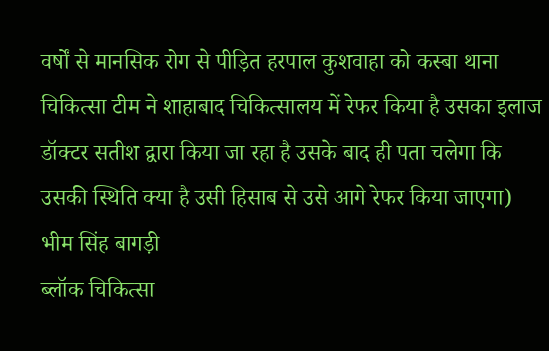वर्षों से मानसिक रोग से पीड़ित हरपाल कुशवाहा को कस्बा थाना चिकित्सा टीम ने शाहाबाद चिकित्सालय में रेफर किया है उसका इलाज डॉक्टर सतीश द्वारा किया जा रहा है उसके बाद ही पता चलेगा कि उसकी स्थिति क्या है उसी हिसाब से उसे आगे रेफर किया जाएगा)
भीम सिंह बागड़ी
ब्लॉक चिकित्सा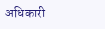अधिकारी